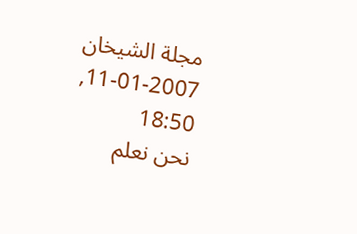مجلة الشيخان
11-01-2007, 18:50
نحن نعلم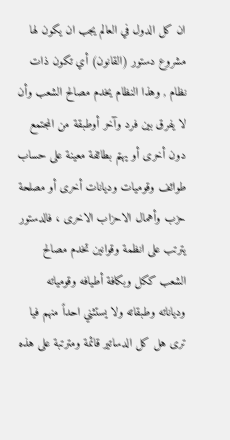ان كل الدول في العالم يجب ان يكون لها مشروع دستور (القانون) أي تكون ذات نظام , وهذا النظام يخدم مصالح الشعب وأن لا يفرق بين فرد وآخر أوطبقة من المجتمع دون أخرى أو يهتم بطائفة معينة على حساب طوائف وقوميات وديانات أخرى أو مصلحة حزب وأهمال الاحزاب الاخرى ، فالدستور يترتب على انظمة وقوانين تخدم مصالح الشعب ككل وبكافة أطيافه وقومياته ودياناته وطبقاته ولا يستثني احداً منهم فيا ترى هل كل الدساتير قائمة ومترتبة على هذه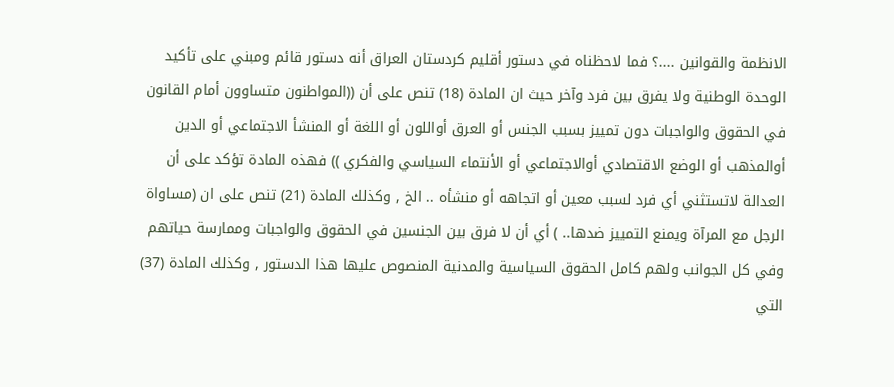الانظمة والقوانين ....؟ فما لاحظناه في دستور أقليم كردستان العراق أنه دستور قائم ومبني على تأكيد الوحدة الوطنية ولا يفرق بين فرد وآخر حيث ان المادة (18) تنص على أن ((المواطنون متساوون أمام القانون في الحقوق والواجبات دون تمييز بسبب الجنس أو العرق أواللون أو اللغة أو المنشأ الاجتماعي أو الدين أوالمذهب أو الوضع الاقتصادي أوالاجتماعي أو الأنتماء السياسي والفكري )) فهذه المادة تؤكد على أن العدالة لاتستثني أي فرد لسبب معين أو اتجاهه أو منشأه .. الخ , وكذلك المادة (21) تنص على ان (مساواة الرجل مع المرآة ويمنع التمييز ضدها.. ) أي أن لا فرق بين الجنسين في الحقوق والواجبات وممارسة حياتهم وفي كل الجوانب ولهم كامل الحقوق السياسية والمدنية المنصوص عليها هذا الدستور , وكذلك المادة (37) التي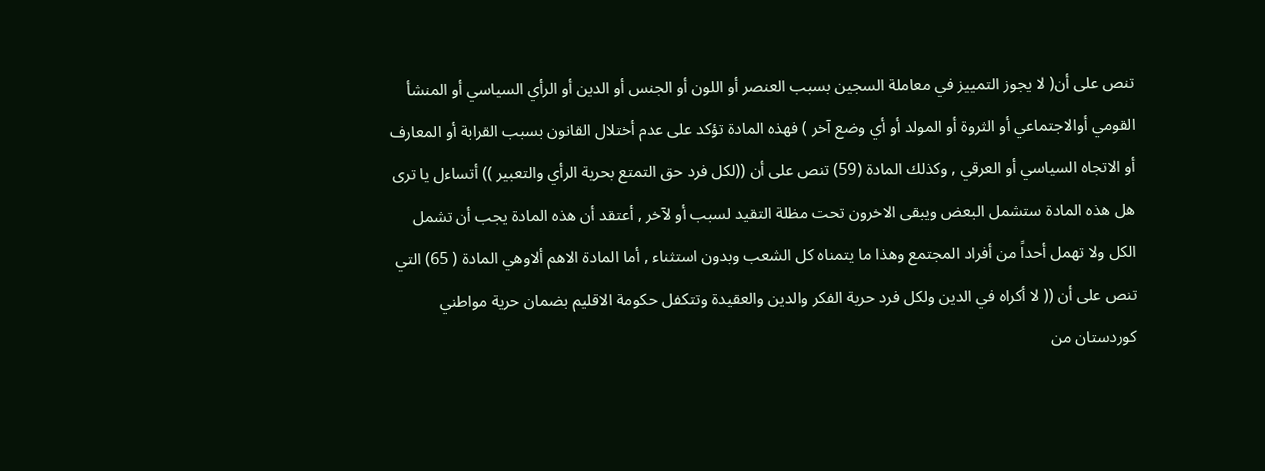تنص على أن( لا يجوز التمييز في معاملة السجين بسبب العنصر أو اللون أو الجنس أو الدين أو الرأي السياسي أو المنشأ القومي أوالاجتماعي أو الثروة أو المولد أو أي وضع آخر ) فهذه المادة تؤكد على عدم أختلال القانون بسبب القرابة أو المعارف أو الاتجاه السياسي أو العرقي , وكذلك المادة (59) تنص على أن ((لكل فرد حق التمتع بحرية الرأي والتعبير )) أتساءل يا ترى هل هذه المادة ستشمل البعض ويبقى الاخرون تحت مظلة التقيد لسبب أو لآخر , أعتقد أن هذه المادة يجب أن تشمل الكل ولا تهمل أحداً من أفراد المجتمع وهذا ما يتمناه كل الشعب وبدون استثناء , أما المادة الاهم ألاوهي المادة ( 65) التي تنص على أن (( لا أكراه في الدين ولكل فرد حرية الفكر والدين والعقيدة وتتكفل حكومة الاقليم بضمان حرية مواطني كوردستان من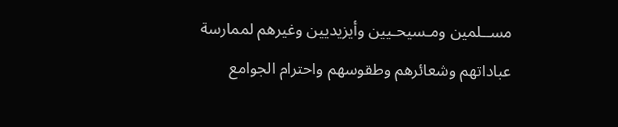مســلمين ومـسيحـيين وأيزيديين وغيرهم لممارسة عباداتهم وشعائرهم وطقوسهم واحترام الجوامع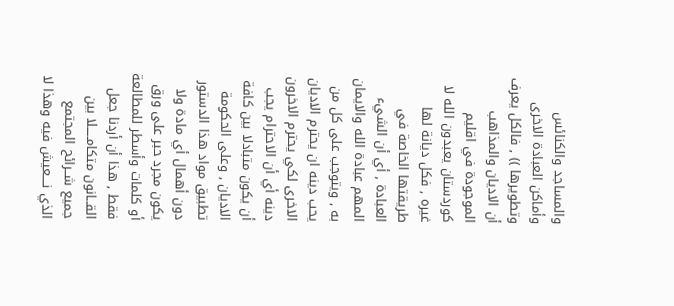والمساجد والكنائس وأماكن العبادة الاخرى وتطويرها )) , فالكل يعرف أن الاديان والمذاهب الموجودة في اقليم كوردستان يعبدون الله لا غيره , فكل ديانة لها طريقتها الخاصة في العبادة , أي أن الشيء المهم عبادة الله والايمان به , ويتوجب على كل من يحب دينه ان يحترم الاديان الاخرى لكي يحترم الاخرون دينه أي أن الاحترام يجب أن يكون متبادلا بين كافة الاديان , وعلى الحكومة تطبيق مواد هذا الدستور دون أهمال أي مادة ولا يكون مجرد حبر على ورق أو كلمات وأسطر للمطالعة فقط , هذا أن أردنا جعل القــانون متكامـــــلا بين جميع شــرائح المجتمع الذي نــــعيش فيه وهذا لا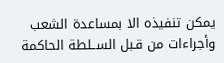يمكن تنفيذه الا بمساعدة الشعب وأجراءات من قـبل الســلطة الحاكمة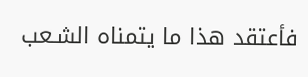فأعتقد هذا ما يتمناه الشـعب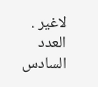لاغير .
العدد السادس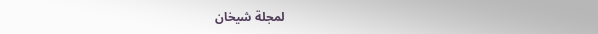لمجلة شيخان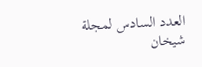العدد السادس لمجلة شيخان